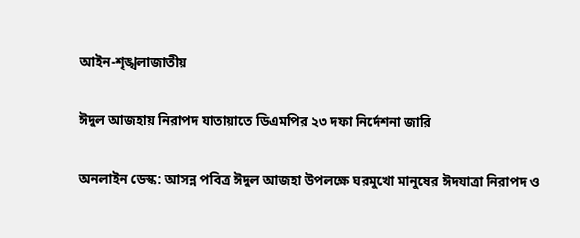আইন-শৃঙ্খলাজাতীয়

ঈদুল আজহায় নিরাপদ যাতায়াতে ডিএমপির ২৩ দফা নির্দেশনা জারি

অনলাইন ডেস্ক: আসন্ন পবিত্র ঈদুল আজহা উপলক্ষে ঘরমুখো মানুষের ঈদযাত্রা নিরাপদ ও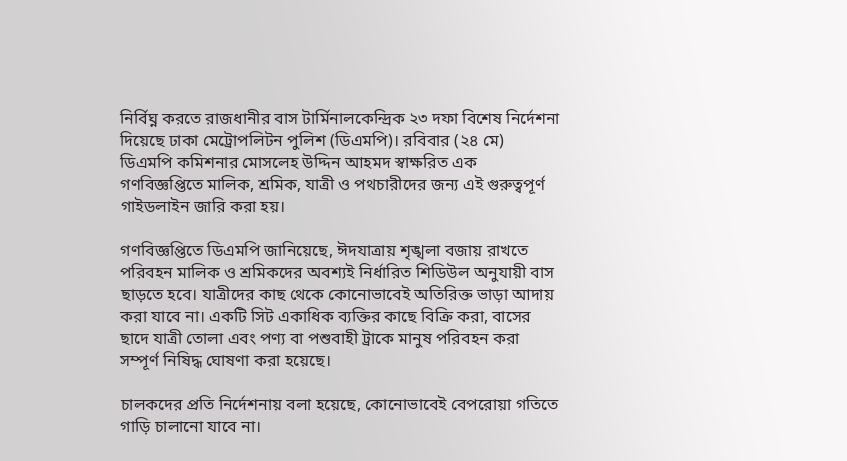নির্বিঘ্ন করতে রাজধানীর বাস টার্মিনালকেন্দ্রিক ২৩ দফা বিশেষ নির্দেশনা দিয়েছে ঢাকা মেট্রোপলিটন পুলিশ (ডিএমপি)। রবিবার (২৪ মে) ডিএমপি কমিশনার মোসলেহ উদ্দিন আহমদ স্বাক্ষরিত এক গণবিজ্ঞপ্তিতে মালিক, শ্রমিক, যাত্রী ও পথচারীদের জন্য এই গুরুত্বপূর্ণ গাইডলাইন জারি করা হয়।

গণবিজ্ঞপ্তিতে ডিএমপি জানিয়েছে, ঈদযাত্রায় শৃঙ্খলা বজায় রাখতে পরিবহন মালিক ও শ্রমিকদের অবশ্যই নির্ধারিত শিডিউল অনুযায়ী বাস ছাড়তে হবে। যাত্রীদের কাছ থেকে কোনোভাবেই অতিরিক্ত ভাড়া আদায় করা যাবে না। একটি সিট একাধিক ব্যক্তির কাছে বিক্রি করা, বাসের ছাদে যাত্রী তোলা এবং পণ্য বা পশুবাহী ট্রাকে মানুষ পরিবহন করা সম্পূর্ণ নিষিদ্ধ ঘোষণা করা হয়েছে।

চালকদের প্রতি নির্দেশনায় বলা হয়েছে, কোনোভাবেই বেপরোয়া গতিতে গাড়ি চালানো যাবে না।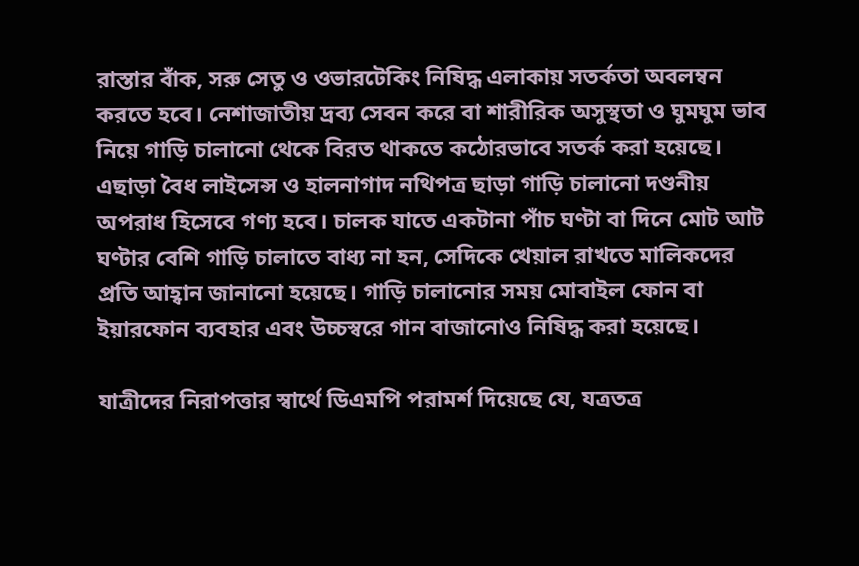রাস্তার বাঁক, সরু সেতু ও ওভারটেকিং নিষিদ্ধ এলাকায় সতর্কতা অবলম্বন করতে হবে। নেশাজাতীয় দ্রব্য সেবন করে বা শারীরিক অসুস্থতা ও ঘুমঘুম ভাব নিয়ে গাড়ি চালানো থেকে বিরত থাকতে কঠোরভাবে সতর্ক করা হয়েছে। এছাড়া বৈধ লাইসেন্স ও হালনাগাদ নথিপত্র ছাড়া গাড়ি চালানো দণ্ডনীয় অপরাধ হিসেবে গণ্য হবে। চালক যাতে একটানা পাঁচ ঘণ্টা বা দিনে মোট আট ঘণ্টার বেশি গাড়ি চালাতে বাধ্য না হন, সেদিকে খেয়াল রাখতে মালিকদের প্রতি আহ্বান জানানো হয়েছে। গাড়ি চালানোর সময় মোবাইল ফোন বা ইয়ারফোন ব্যবহার এবং উচ্চস্বরে গান বাজানোও নিষিদ্ধ করা হয়েছে।

যাত্রীদের নিরাপত্তার স্বার্থে ডিএমপি পরামর্শ দিয়েছে যে, যত্রতত্র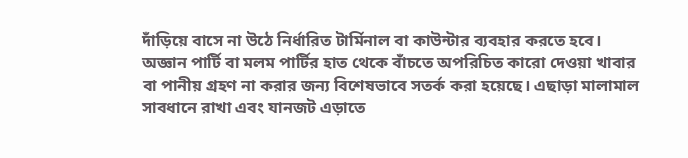দাঁড়িয়ে বাসে না উঠে নির্ধারিত টার্মিনাল বা কাউন্টার ব্যবহার করতে হবে। অজ্ঞান পার্টি বা মলম পার্টির হাত থেকে বাঁচতে অপরিচিত কারো দেওয়া খাবার বা পানীয় গ্রহণ না করার জন্য বিশেষভাবে সতর্ক করা হয়েছে। এছাড়া মালামাল সাবধানে রাখা এবং যানজট এড়াতে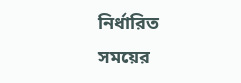নির্ধারিত সময়ের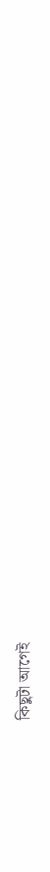কিছুটা আগেই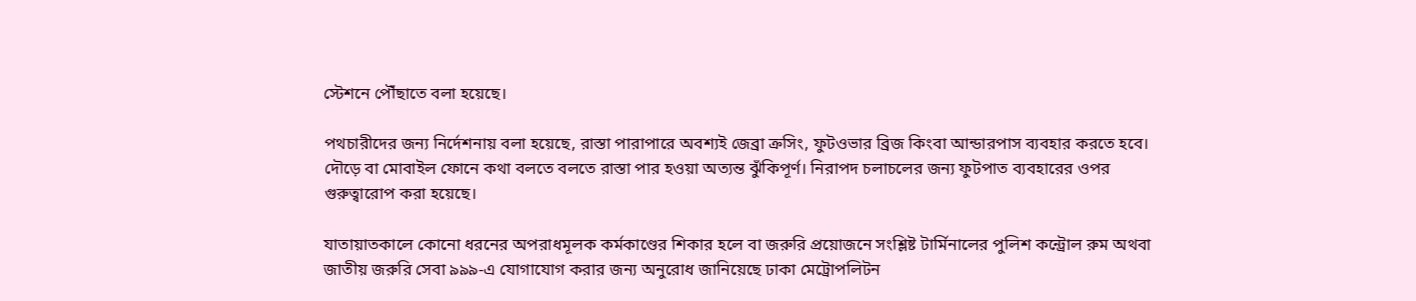স্টেশনে পৌঁছাতে বলা হয়েছে।

পথচারীদের জন্য নির্দেশনায় বলা হয়েছে, রাস্তা পারাপারে অবশ্যই জেব্রা ক্রসিং, ফুটওভার ব্রিজ কিংবা আন্ডারপাস ব্যবহার করতে হবে। দৌড়ে বা মোবাইল ফোনে কথা বলতে বলতে রাস্তা পার হওয়া অত্যন্ত ঝুঁকিপূর্ণ। নিরাপদ চলাচলের জন্য ফুটপাত ব্যবহারের ওপর গুরুত্বারোপ করা হয়েছে।

যাতায়াতকালে কোনো ধরনের অপরাধমূলক কর্মকাণ্ডের শিকার হলে বা জরুরি প্রয়োজনে সংশ্লিষ্ট টার্মিনালের পুলিশ কন্ট্রোল রুম অথবা জাতীয় জরুরি সেবা ৯৯৯-এ যোগাযোগ করার জন্য অনুরোধ জানিয়েছে ঢাকা মেট্রোপলিটন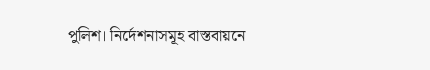পুলিশ। নির্দেশনাসমূহ বাস্তবায়নে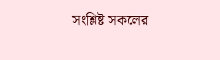সংশ্লিষ্ট সকলের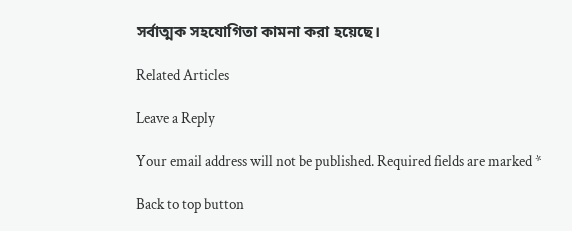সর্বাত্মক সহযোগিতা কামনা করা হয়েছে।

Related Articles

Leave a Reply

Your email address will not be published. Required fields are marked *

Back to top button